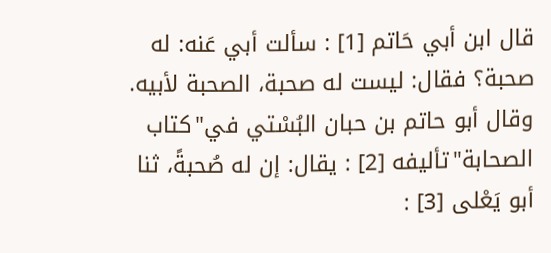قال ابن أبي حَاتم [1] : سألت أبي عَنه: له صحبة؟ فقال: ليست له صحبة، الصحبة لأبيه.
وقال أبو حاتم بن حبان البُسْتي في"كتاب الصحابة"تأليفه [2] : يقال: إن له صُحبةً، ثنا أبو يَعْلى [3] :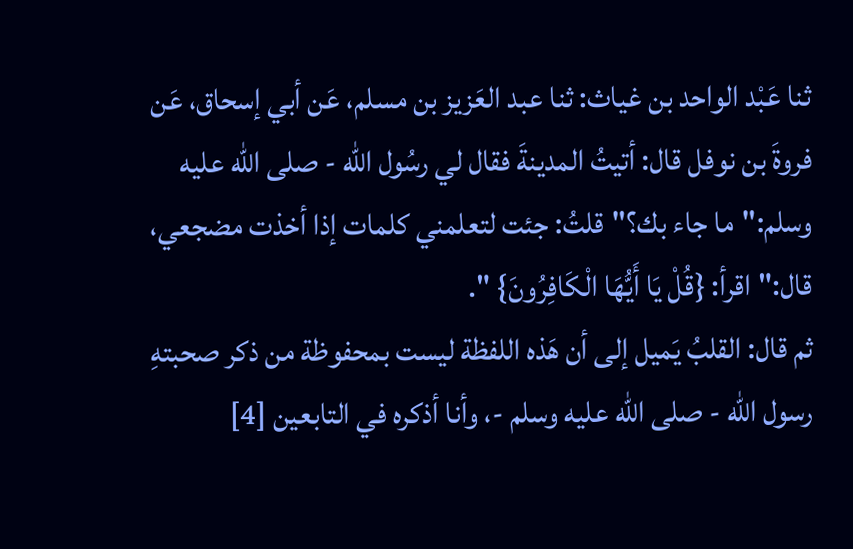ثنا عَبْد الواحد بن غياث: ثنا عبد العَزيز بن مسلم، عَن أبي إسحاق، عَن فروةَ بن نوفل قال: أتيتُ المدينةَ فقال لي رسُول الله - صلى الله عليه وسلم:"ما جاء بك؟"قلتُ: جئت لتعلمني كلمات إذا أخذت مضجعي، قال:"اقرأ: {قُلْ يَا أَيُّهَا الْكَافِرُونَ} ".
ثم قال: القلبُ يَميل إلى أن هَذه اللفظة ليست بمحفوظة من ذكر صحبتهِ رسول الله - صلى الله عليه وسلم -، وأنا أذكره في التابعين [4]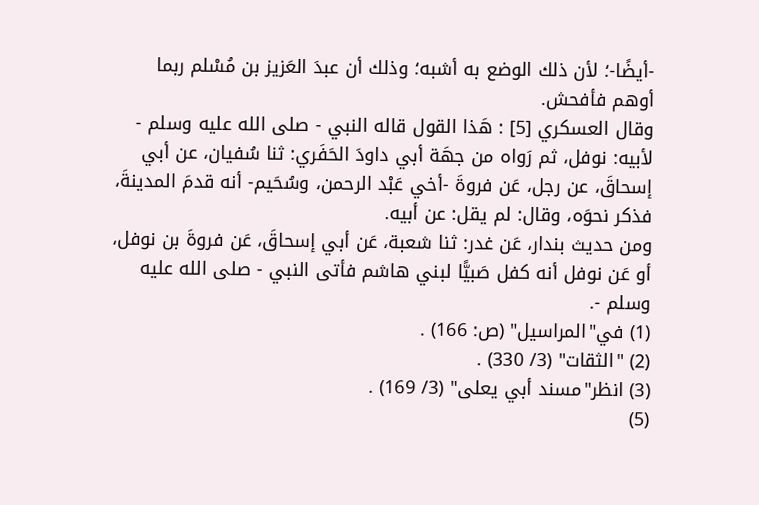-أيضًا-؛ لأن ذلك الوضع به أشبه؛ وذلك أن عبدَ العَزيز بن مُسْلم ربما أوهم فأفحش.
وقال العسكري [5] : هَذا القول قاله النبي - صلى الله عليه وسلم - لأبيه: نوفل، ثم رَواه من جهَة أبي داودَ الحَفَري: ثنا سُفيان، عن أبي إسحاقَ، عن رجل، عَن فروةَ -أخي عَبْد الرحمن، وسُحَيم- أنه قدمَ المدينةَ، فذكر نحوَه، وقال: لم يقل: عن أبيه.
ومن حديث بندار، عَن غدر: ثنا شعبة، عَن أبي إسحاقَ، عَن فروةَ بن نوفل، أو عَن نوفل أنه كفل صَبيًّا لبني هاشم فأتى النبي - صلى الله عليه وسلم -.
(1) في"المراسيل" (ص: 166) .
(2) "الثقات" (3/ 330) .
(3) انظر"مسند أبي يعلى" (3/ 169) .
(5)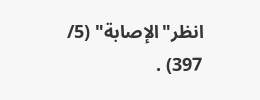انظر"الإصابة" (5/ 397) .